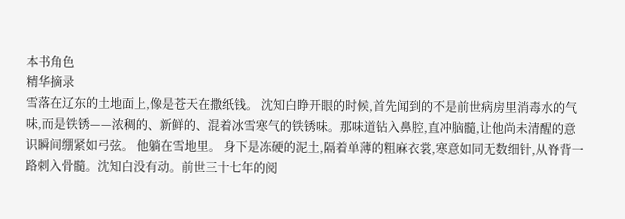本书角色
精华摘录
雪落在辽东的土地面上,像是苍天在撒纸钱。 沈知白睁开眼的时候,首先闻到的不是前世病房里消毒水的气味,而是铁锈——浓稠的、新鲜的、混着冰雪寒气的铁锈味。那味道钻入鼻腔,直冲脑髓,让他尚未清醒的意识瞬间绷紧如弓弦。 他躺在雪地里。 身下是冻硬的泥土,隔着单薄的粗麻衣裳,寒意如同无数细针,从脊背一路刺入骨髓。沈知白没有动。前世三十七年的阅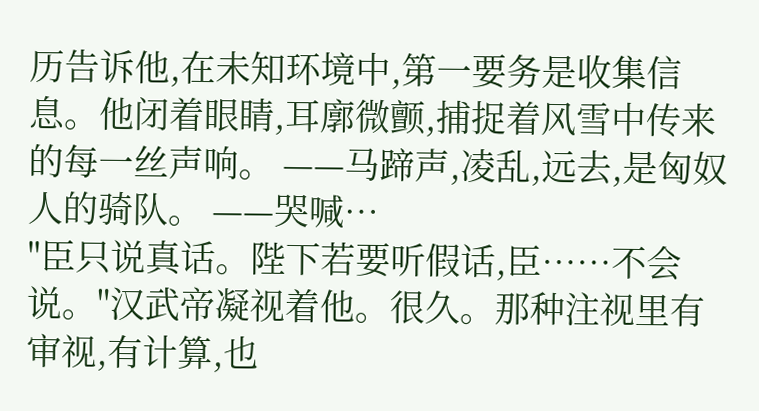历告诉他,在未知环境中,第一要务是收集信息。他闭着眼睛,耳廓微颤,捕捉着风雪中传来的每一丝声响。 ——马蹄声,凌乱,远去,是匈奴人的骑队。 ——哭喊…
"臣只说真话。陛下若要听假话,臣……不会说。"汉武帝凝视着他。很久。那种注视里有审视,有计算,也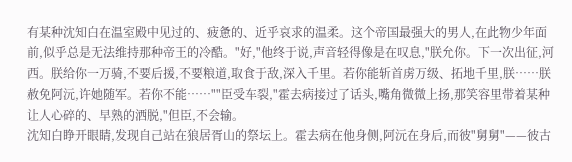有某种沈知白在温室殿中见过的、疲惫的、近乎哀求的温柔。这个帝国最强大的男人,在此物少年面前,似乎总是无法维持那种帝王的冷酷。"好,"他终于说,声音轻得像是在叹息,"朕允你。下一次出征,河西。朕给你一万骑,不要后援,不要粮道,取食于敌,深入千里。若你能斩首虏万级、拓地千里,朕……朕赦免阿沅,许她随军。若你不能……""臣受车裂,"霍去病接过了话头,嘴角微微上扬,那笑容里带着某种让人心碎的、早熟的洒脱,"但臣,不会输。
沈知白睁开眼睛,发现自己站在狼居胥山的祭坛上。霍去病在他身侧,阿沅在身后,而彼"舅舅"——彼古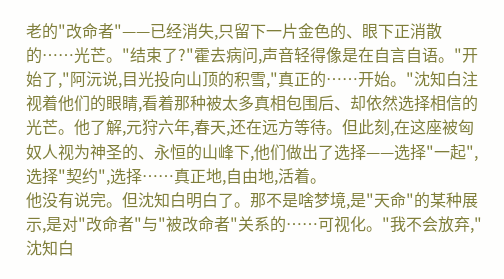老的"改命者"——已经消失,只留下一片金色的、眼下正消散的……光芒。"结束了?"霍去病问,声音轻得像是在自言自语。"开始了,"阿沅说,目光投向山顶的积雪,"真正的……开始。"沈知白注视着他们的眼睛,看着那种被太多真相包围后、却依然选择相信的光芒。他了解,元狩六年,春天,还在远方等待。但此刻,在这座被匈奴人视为神圣的、永恒的山峰下,他们做出了选择——选择"一起",选择"契约",选择……真正地,自由地,活着。
他没有说完。但沈知白明白了。那不是啥梦境,是"天命"的某种展示,是对"改命者"与"被改命者"关系的……可视化。"我不会放弃,"沈知白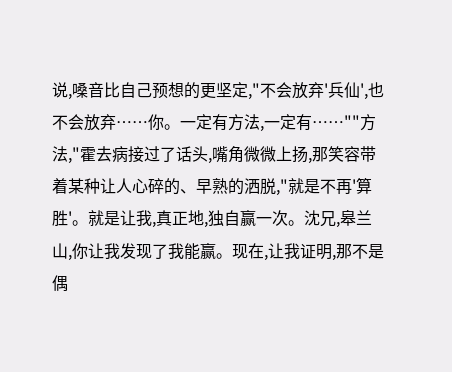说,嗓音比自己预想的更坚定,"不会放弃'兵仙',也不会放弃……你。一定有方法,一定有……""方法,"霍去病接过了话头,嘴角微微上扬,那笑容带着某种让人心碎的、早熟的洒脱,"就是不再'算胜'。就是让我,真正地,独自赢一次。沈兄,皋兰山,你让我发现了我能赢。现在,让我证明,那不是偶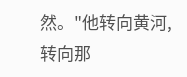然。"他转向黄河,转向那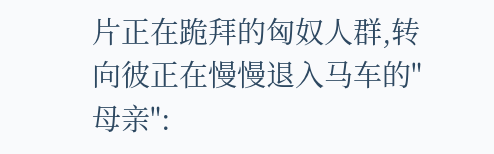片正在跪拜的匈奴人群,转向彼正在慢慢退入马车的"母亲":